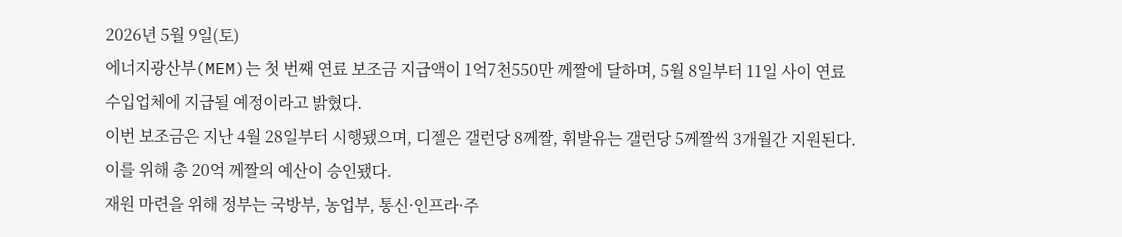2026년 5월 9일(토)
에너지광산부(MEM)는 첫 번째 연료 보조금 지급액이 1억7천550만 께짤에 달하며, 5월 8일부터 11일 사이 연료 수입업체에 지급될 예정이라고 밝혔다.
이번 보조금은 지난 4월 28일부터 시행됐으며, 디젤은 갤런당 8께짤, 휘발유는 갤런당 5께짤씩 3개월간 지원된다. 이를 위해 총 20억 께짤의 예산이 승인됐다.
재원 마련을 위해 정부는 국방부, 농업부, 통신·인프라·주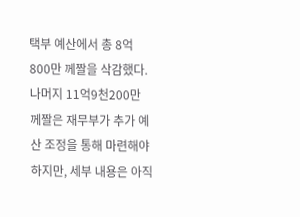택부 예산에서 총 8억800만 께짤을 삭감했다. 나머지 11억9천200만 께짤은 재무부가 추가 예산 조정을 통해 마련해야 하지만, 세부 내용은 아직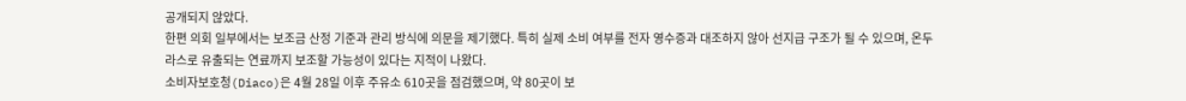공개되지 않았다.
한편 의회 일부에서는 보조금 산정 기준과 관리 방식에 의문을 제기했다. 특히 실제 소비 여부를 전자 영수증과 대조하지 않아 선지급 구조가 될 수 있으며, 온두라스로 유출되는 연료까지 보조할 가능성이 있다는 지적이 나왔다.
소비자보호청(Diaco)은 4월 28일 이후 주유소 610곳을 점검했으며, 약 80곳이 보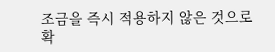조금을 즉시 적용하지 않은 것으로 확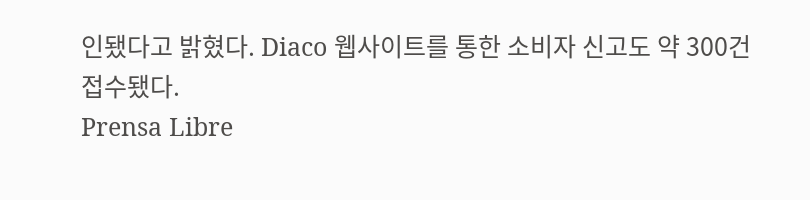인됐다고 밝혔다. Diaco 웹사이트를 통한 소비자 신고도 약 300건 접수됐다.
Prensa Libre